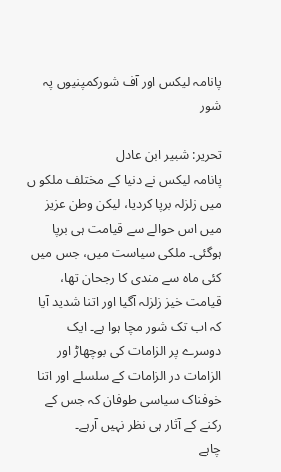پانامہ لیکس اور آف شورکمپنیوں پہ شور

تحریر: شبیر ابن عادل
پانامہ لیکس نے دنیا کے مختلف ملکو ں میں زلزلہ برپا کردیا، لیکن وطن عزیز میں اس حوالے سے قیامت ہی برپا ہوگئی۔ ملکی سیاست میں، جس میں کئی ماہ سے مندی کا رجحان تھا، قیامت خیز زلزلہ آگیا اور اتنا شدید آیا کہ اب تک شور مچا ہوا ہے۔ ایک دوسرے پر الزامات کی بوچھاڑ اور الزامات در الزامات کے سلسلے اور اتنا خوفناک سیاسی طوفان کہ جس کے رکنے کے آثار ہی نظر نہیں آرہے۔
چاہے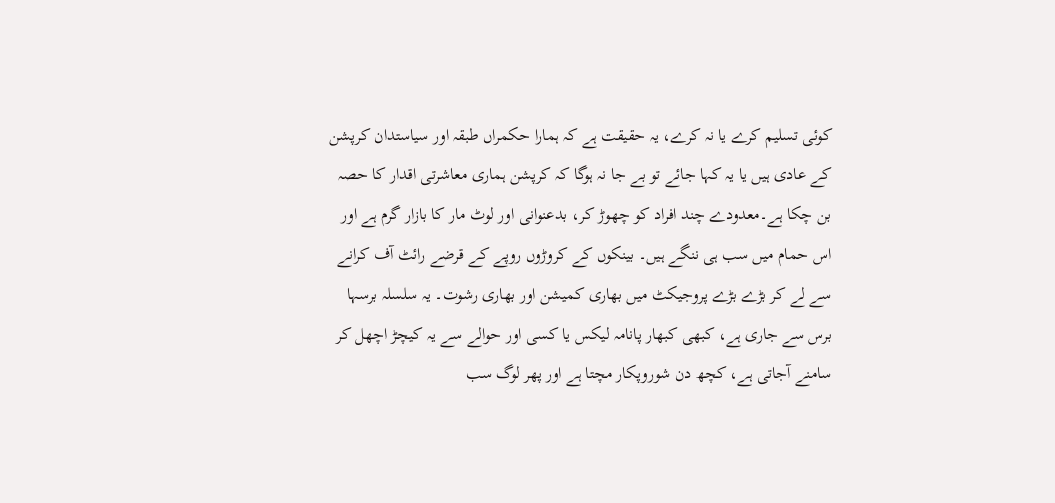کوئی تسلیم کرے یا نہ کرے، یہ حقیقت ہے کہ ہمارا حکمراں طبقہ اور سیاستدان کرپشن کے عادی ہیں یا یہ کہا جائے تو بے جا نہ ہوگا کہ کرپشن ہماری معاشرتی اقدار کا حصہ بن چکا ہے۔معدودے چند افراد کو چھوڑ کر، بدعنوانی اور لوٹ مار کا بازار گرم ہے اور اس حمام میں سب ہی ننگے ہیں۔ بینکوں کے کروڑوں روپے کے قرضے رائٹ آف کرانے سے لے کر بڑے بڑے پروجیکٹ میں بھاری کمیشن اور بھاری رشوت۔ یہ سلسلہ برسہا برس سے جاری ہے، کبھی کبھار پانامہ لیکس یا کسی اور حوالے سے یہ کیچڑ اچھل کر سامنے آجاتی ہے، کچھ دن شوروپکار مچتا ہے اور پھر لوگ سب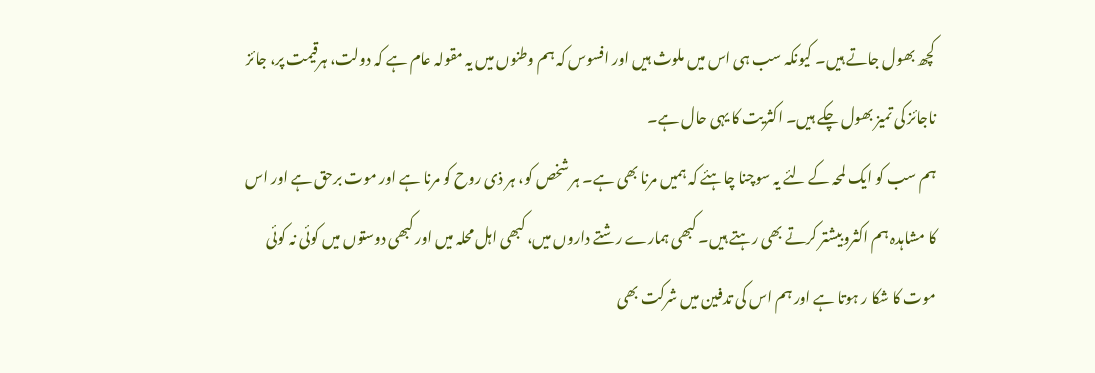کچھ بھول جاتے ہیں۔ کیونکہ سب ہی اس میں ملوث ہیں اور افسوس کہ ہم وطنوں میں یہ مقولہ عام ہے کہ دولت، ہرقیمت پر، جائز ناجائز کی تمیز بھول چکے ہیں۔ اکثریت کا یہی حال ہے۔
ہم سب کو ایک لمحہ کے لئے یہ سوچنا چاہئے کہ ہمیں مرنا بھی ہے۔ ہر شخص کو، ہر ذی روح کو مرنا ہے اور موت برحق ہے اور اس کا مشاہدہ ہم اکثروبیشتر کرتے بھی رہتے ہیں۔ کبھی ہمارے رشتے داروں میں، کبھی اہل محلہ میں اور کبھی دوستوں میں کوئی نہ کوئی موت کا شکا ر ہوتا ہے اور ہم اس کی تدفین میں شرکت بھی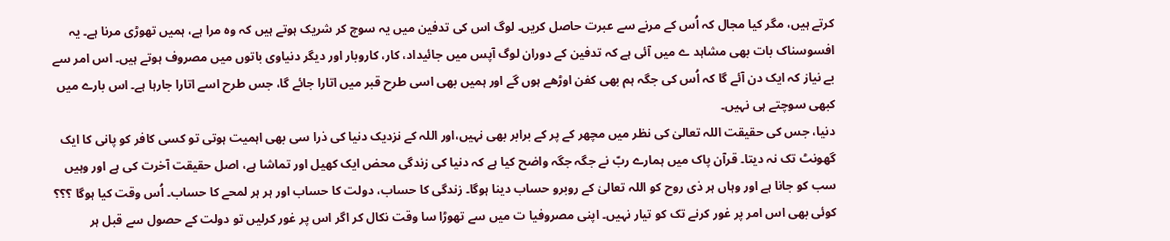کرتے ہیں، مگر کیا مجال کہ اُس کے مرنے سے عبرت حاصل کریں۔ لوگ اس کی تدفین میں یہ سوچ کر شریک ہوتے ہیں کہ وہ مرا ہے، ہمیں تھوڑی مرنا ہے۔ یہ افسوسناک بات بھی مشاہد ے میں آئی ہے کہ تدفین کے دوران لوگ آپس میں جائیداد، کار، کاروبار اور دیگر دنیاوی باتوں میں مصروف ہوتے ہیں۔ اس امر سے بے نیاز کہ ایک دن آئے گا کہ اُس کی جگہ ہم بھی کفن اوڑھے ہوں گے اور ہمیں بھی اسی طرح قبر میں اتارا جائے گا، جس طرح اسے اتارا جارہا ہے۔ اس بارے میں کبھی سوچتے ہی نہیں۔
دنیا، جس کی حقیقت اللہ تعالیٰ کی نظر میں مچھر کے پر کے برابر بھی نہیں،اور اللہ کے نزدیک دنیا کی ذرا سی بھی اہمیت ہوتی تو کسی کافر کو پانی کا ایک گھونٹ تک نہ دیتا۔ قرآن پاک میں ہمارے ربّ نے جگہ جگہ واضح کیا ہے کہ دنیا کی زندگی محض ایک کھیل اور تماشا ہے، اصل حقیقت آخرت کی ہے اور وہیں سب کو جانا ہے اور وہاں ہر ذی روح کو اللہ تعالیٰ کے روبرو حساب دینا ہوگا۔ زندگی کا حساب، دولت کا حساب اور ہر ہر لمحے کا حساب۔ اُس وقت کیا ہوگا ؟؟؟ کوئی بھی اس امر پر غور کرنے تک کو تیار نہیں۔ اپنی مصروفیا ت میں سے تھوڑا سا وقت نکال کر اگر اس پر غور کرلیں تو دولت کے حصول سے قبل ہر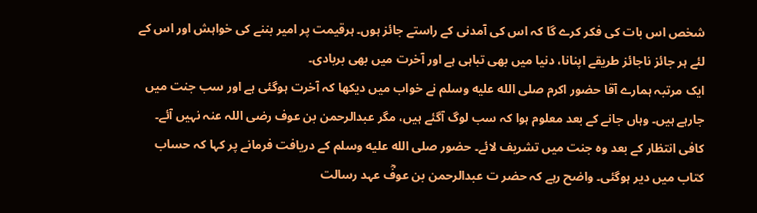شخص اس بات کی فکر کرے گا کہ اس کی آمدنی کے راستے جائز ہوں۔ ہرقیمت پر امیر بننے کی خواہش اور اس کے لئے ہر جائز ناجائز طریقے اپنانا، دنیا میں بھی تباہی ہے اور آخرت میں بھی بربادی۔
ایک مرتبہ ہمارے آقا حضور اکرم صلى الله عليه وسلم نے خواب میں دیکھا کہ آخرت ہوگئی ہے اور سب جنت میں جارہے ہیں۔ وہاں جانے کے بعد معلوم ہوا کہ سب لوگ آگئے ہیں، مگر عبدالرحمن بن عوف رضی اللہ عنہ نہیں آئے۔ کافی انتظار کے بعد وہ جنت میں تشریف لائے۔ حضور صلى الله عليه وسلم کے دریافت فرمانے پر کہا کہ حساب کتاب میں دیر ہوگئی۔ واضح رہے کہ حضر ت عبدالرحمن بن عوفؓ عہد رسالت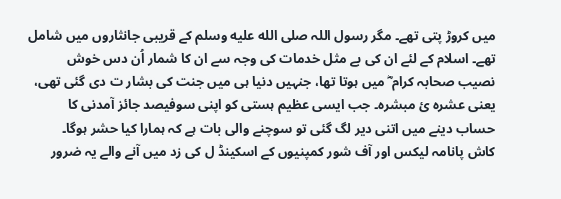میں کروڑ پتی تھے۔ مگر رسول اللہ صلى الله عليه وسلم کے قریبی جانثاروں میں شامل تھے۔ اسلام کے لئے ان کی بے مثل خدمات کی وجہ سے ان کا شمار اُن دس خوش نصیب صحابہ کرام ؓ میں ہوتا تھا، جنہیں دنیا ہی میں جنت کی بشار ت دی گئی تھی، یعنی عشرہ ئ مبشرہ۔ جب ایسی عظیم ہستی کو اپنی سوفیصد جائز آمدنی کا حساب دینے میں اتنی دیر لگ گئی تو سوچنے والی بات ہے کہ ہمارا کیا حشر ہوگا۔
کاش پانامہ لیکس اور آف شور کمپنیوں کے اسکینڈ ل کی زد میں آنے والے یہ ضرور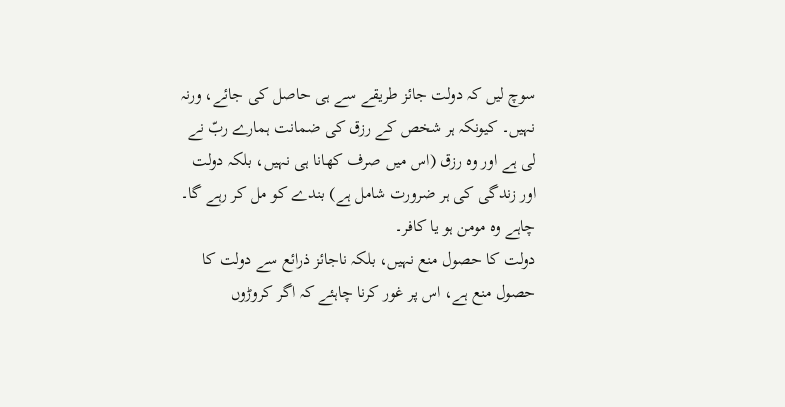سوچ لیں کہ دولت جائز طریقے سے ہی حاصل کی جائے، ورنہ نہیں۔ کیونکہ ہر شخص کے رزق کی ضمانت ہمارے ربّ نے لی ہے اور وہ رزق (اس میں صرف کھانا ہی نہیں، بلکہ دولت اور زندگی کی ہر ضرورت شامل ہے) بندے کو مل کر رہے گا۔ چاہے وہ مومن ہو یا کافر۔
دولت کا حصول منع نہیں، بلکہ ناجائز ذرائع سے دولت کا حصول منع ہے، اس پر غور کرنا چاہئے کہ اگر کروڑوں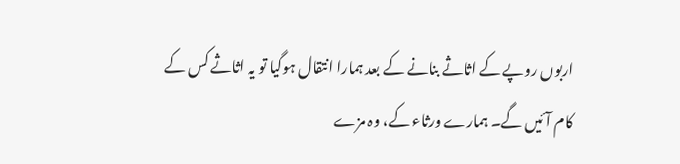اربوں روپے کے اثاثے بنانے کے بعد ہمارا انتقال ہوگیا تو یہ اثاثے کس کے کام آئیں گے۔ ہمارے ورثاء کے، وہ مزے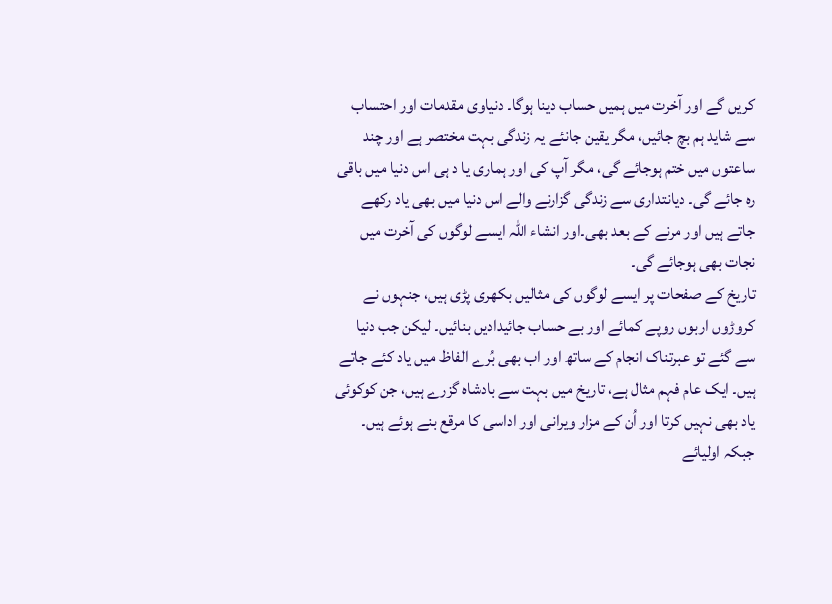کریں گے اور آخرت میں ہمیں حساب دینا ہوگا۔ دنیاوی مقدمات اور احتساب سے شاید ہم بچ جائیں، مگر یقین جانئے یہ زندگی بہت مختصر ہے اور چند ساعتوں میں ختم ہوجائے گی، مگر آپ کی اور ہماری یا د ہی اس دنیا میں باقی رہ جائے گی۔ دیانتداری سے زندگی گزارنے والے اس دنیا میں بھی یاد رکھے جاتے ہیں اور مرنے کے بعد بھی۔اور انشاء اللہ ایسے لوگوں کی آخرت میں نجات بھی ہوجائے گی۔
تاریخ کے صفحات پر ایسے لوگوں کی مثالیں بکھری پڑی ہیں، جنہوں نے کروڑوں اربوں روپے کمائے اور بے حساب جائیدادیں بنائیں۔ لیکن جب دنیا سے گئے تو عبرتناک انجام کے ساتھ اور اب بھی بُرے الفاظ میں یاد کئے جاتے ہیں۔ ایک عام فہم مثال ہے، تاریخ میں بہت سے بادشاہ گزرے ہیں، جن کوکوئی یاد بھی نہیں کرتا اور اُن کے مزار ویرانی اور اداسی کا مرقع بنے ہوئے ہیں۔ جبکہ اولیائے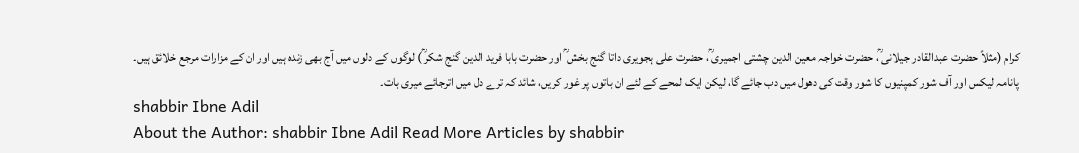کرام (مثلاً حضرت عبدالقادر جیلانی ؒ، حضرت خواجہ معین الدین چشتی اجمیری ؒ، حضرت علی ہجویری داتا گنج بخش ؒ اور حضرت بابا فرید الدین گنج شکر ؒ) لوگوں کے دلوں میں آج بھی زندہ ہیں اور ان کے مزارات مرجع خلائق ہیں۔
پانامہ لیکس اور آف شور کمپنیوں کا شور وقت کی دھول میں دب جائے گا، لیکن ایک لمحے کے لئے ان باتوں پر غور کریں، شائد کہ ترے دل میں اترجائے میری بات۔
shabbir Ibne Adil
About the Author: shabbir Ibne Adil Read More Articles by shabbir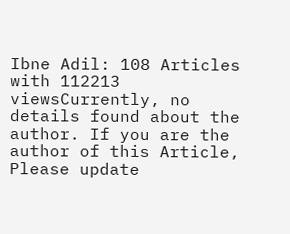Ibne Adil: 108 Articles with 112213 viewsCurrently, no details found about the author. If you are the author of this Article, Please update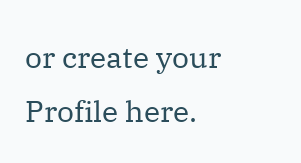or create your Profile here.